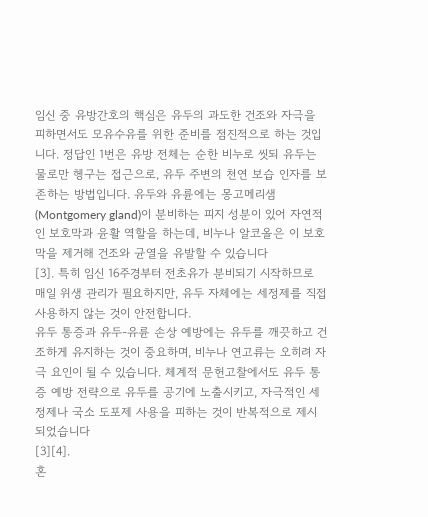임신 중 유방간호의 핵심은 유두의 과도한 건조와 자극을 피하면서도 모유수유를 위한 준비를 점진적으로 하는 것입니다. 정답인 1번은 유방 전체는 순한 비누로 씻되 유두는 물로만 헹구는 접근으로, 유두 주변의 천연 보습 인자를 보존하는 방법입니다. 유두와 유륜에는 몽고메리샘(Montgomery gland)이 분비하는 피지 성분이 있어 자연적인 보호막과 윤활 역할을 하는데, 비누나 알코올은 이 보호막을 제거해 건조와 균열을 유발할 수 있습니다
[3]. 특히 임신 16주경부터 전초유가 분비되기 시작하므로 매일 위생 관리가 필요하지만, 유두 자체에는 세정제를 직접 사용하지 않는 것이 안전합니다.
유두 통증과 유두-유륜 손상 예방에는 유두를 깨끗하고 건조하게 유지하는 것이 중요하며, 비누나 연고류는 오히려 자극 요인이 될 수 있습니다. 체계적 문헌고찰에서도 유두 통증 예방 전략으로 유두를 공기에 노출시키고, 자극적인 세정제나 국소 도포제 사용을 피하는 것이 반복적으로 제시되었습니다
[3][4].
혼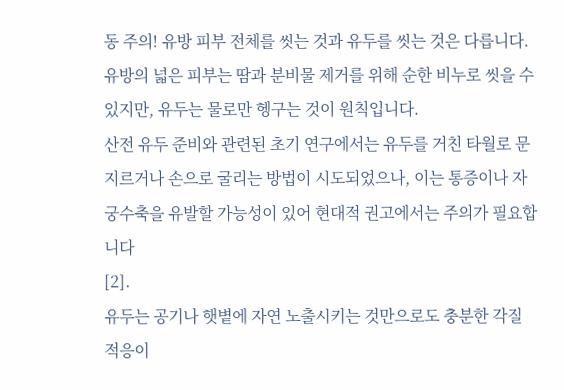동 주의! 유방 피부 전체를 씻는 것과 유두를 씻는 것은 다릅니다. 유방의 넓은 피부는 땀과 분비물 제거를 위해 순한 비누로 씻을 수 있지만, 유두는 물로만 헹구는 것이 원칙입니다.
산전 유두 준비와 관련된 초기 연구에서는 유두를 거친 타월로 문지르거나 손으로 굴리는 방법이 시도되었으나, 이는 통증이나 자궁수축을 유발할 가능성이 있어 현대적 권고에서는 주의가 필요합니다
[2].
유두는 공기나 햇볕에 자연 노출시키는 것만으로도 충분한 각질 적응이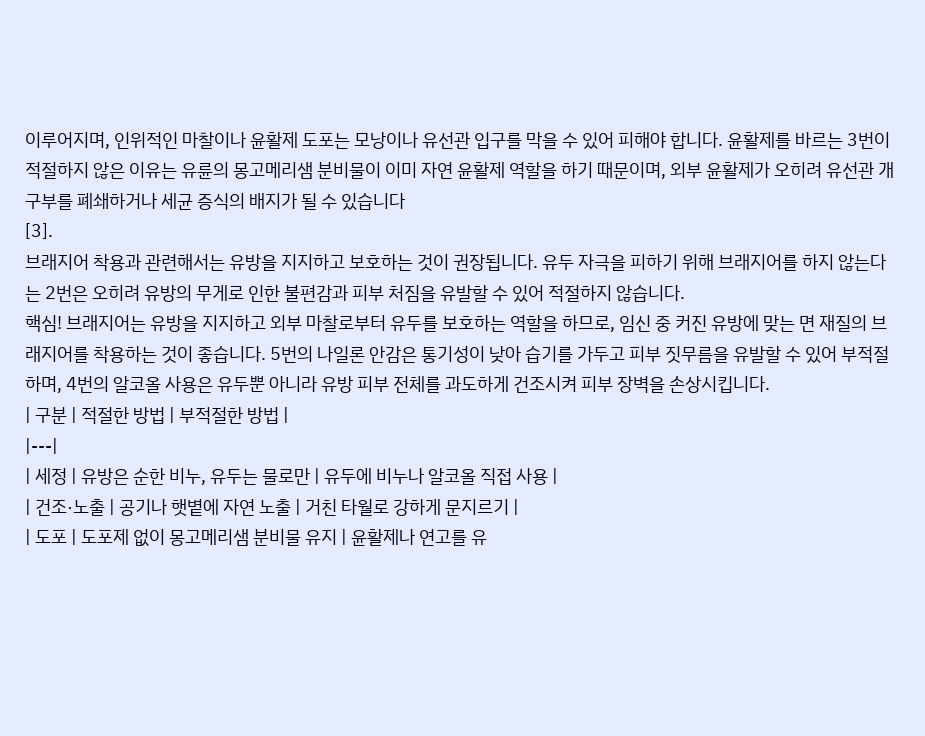이루어지며, 인위적인 마찰이나 윤활제 도포는 모낭이나 유선관 입구를 막을 수 있어 피해야 합니다. 윤활제를 바르는 3번이 적절하지 않은 이유는 유륜의 몽고메리샘 분비물이 이미 자연 윤활제 역할을 하기 때문이며, 외부 윤활제가 오히려 유선관 개구부를 폐쇄하거나 세균 증식의 배지가 될 수 있습니다
[3].
브래지어 착용과 관련해서는 유방을 지지하고 보호하는 것이 권장됩니다. 유두 자극을 피하기 위해 브래지어를 하지 않는다는 2번은 오히려 유방의 무게로 인한 불편감과 피부 처짐을 유발할 수 있어 적절하지 않습니다.
핵심! 브래지어는 유방을 지지하고 외부 마찰로부터 유두를 보호하는 역할을 하므로, 임신 중 커진 유방에 맞는 면 재질의 브래지어를 착용하는 것이 좋습니다. 5번의 나일론 안감은 통기성이 낮아 습기를 가두고 피부 짓무름을 유발할 수 있어 부적절하며, 4번의 알코올 사용은 유두뿐 아니라 유방 피부 전체를 과도하게 건조시켜 피부 장벽을 손상시킵니다.
| 구분 | 적절한 방법 | 부적절한 방법 |
|---|
| 세정 | 유방은 순한 비누, 유두는 물로만 | 유두에 비누나 알코올 직접 사용 |
| 건조·노출 | 공기나 햇볕에 자연 노출 | 거친 타월로 강하게 문지르기 |
| 도포 | 도포제 없이 몽고메리샘 분비물 유지 | 윤활제나 연고를 유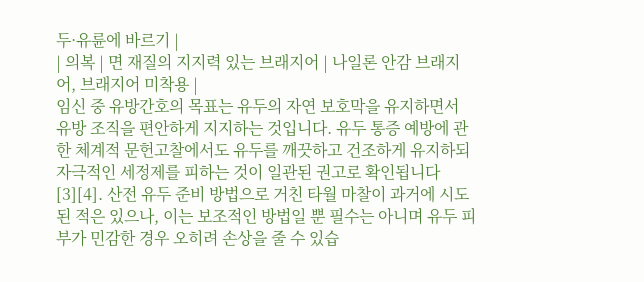두·유륜에 바르기 |
| 의복 | 면 재질의 지지력 있는 브래지어 | 나일론 안감 브래지어, 브래지어 미착용 |
임신 중 유방간호의 목표는 유두의 자연 보호막을 유지하면서 유방 조직을 편안하게 지지하는 것입니다. 유두 통증 예방에 관한 체계적 문헌고찰에서도 유두를 깨끗하고 건조하게 유지하되 자극적인 세정제를 피하는 것이 일관된 권고로 확인됩니다
[3][4]. 산전 유두 준비 방법으로 거친 타월 마찰이 과거에 시도된 적은 있으나, 이는 보조적인 방법일 뿐 필수는 아니며 유두 피부가 민감한 경우 오히려 손상을 줄 수 있습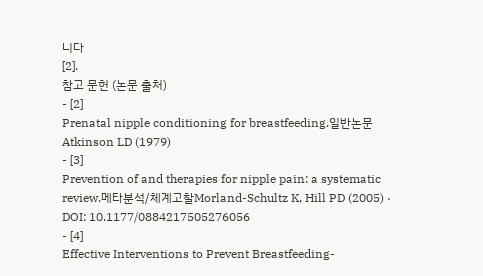니다
[2].
참고 문헌 (논문 출처)
- [2]
Prenatal nipple conditioning for breastfeeding.일반논문Atkinson LD (1979)
- [3]
Prevention of and therapies for nipple pain: a systematic review.메타분석/체계고찰Morland-Schultz K, Hill PD (2005) · DOI: 10.1177/0884217505276056
- [4]
Effective Interventions to Prevent Breastfeeding-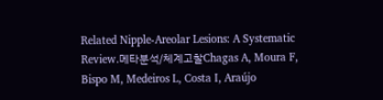Related Nipple-Areolar Lesions: A Systematic Review.메타분석/체계고찰Chagas A, Moura F, Bispo M, Medeiros L, Costa I, Araújo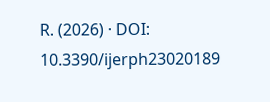R. (2026) · DOI: 10.3390/ijerph23020189